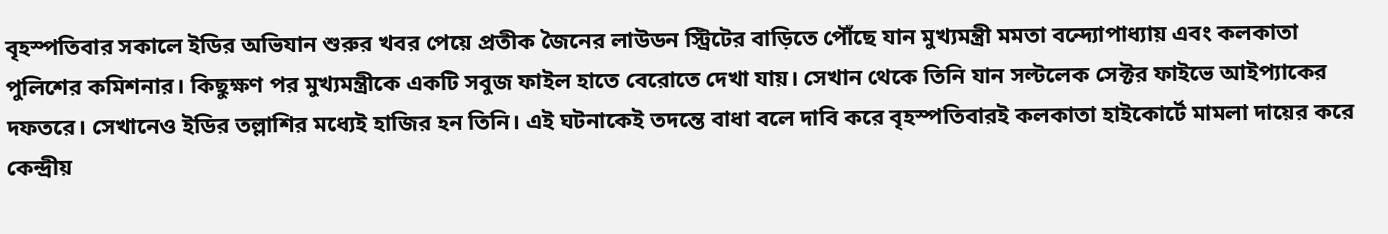বৃহস্পতিবার সকালে ইডির অভিযান শুরুর খবর পেয়ে প্রতীক জৈনের লাউডন স্ট্রিটের বাড়িতে পৌঁছে যান মুখ্যমন্ত্রী মমতা বন্দ্যোপাধ্যায় এবং কলকাতা পুলিশের কমিশনার। কিছুক্ষণ পর মুখ্যমন্ত্রীকে একটি সবুজ ফাইল হাতে বেরোতে দেখা যায়। সেখান থেকে তিনি যান সল্টলেক সেক্টর ফাইভে আইপ্যাকের দফতরে। সেখানেও ইডির তল্লাশির মধ্যেই হাজির হন তিনি। এই ঘটনাকেই তদন্তে বাধা বলে দাবি করে বৃহস্পতিবারই কলকাতা হাইকোর্টে মামলা দায়ের করে কেন্দ্রীয়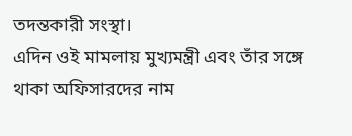তদন্তকারী সংস্থা।
এদিন ওই মামলায় মুখ্যমন্ত্রী এবং তাঁর সঙ্গে থাকা অফিসারদের নাম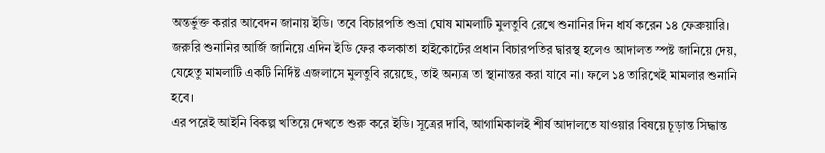অন্তর্ভুক্ত করার আবেদন জানায় ইডি। তবে বিচারপতি শুভ্রা ঘোষ মামলাটি মুলতুবি রেখে শুনানির দিন ধার্য করেন ১৪ ফেব্রুয়ারি। জরুরি শুনানির আর্জি জানিয়ে এদিন ইডি ফের কলকাতা হাইকোর্টের প্রধান বিচারপতির দ্বারস্থ হলেও আদালত স্পষ্ট জানিয়ে দেয়, যেহেতু মামলাটি একটি নির্দিষ্ট এজলাসে মুলতুবি রয়েছে, তাই অন্যত্র তা স্থানান্তর করা যাবে না। ফলে ১৪ তারিখেই মামলার শুনানি হবে।
এর পরেই আইনি বিকল্প খতিয়ে দেখতে শুরু করে ইডি। সূত্রের দাবি, আগামিকালই শীর্ষ আদালতে যাওয়ার বিষয়ে চূড়ান্ত সিদ্ধান্ত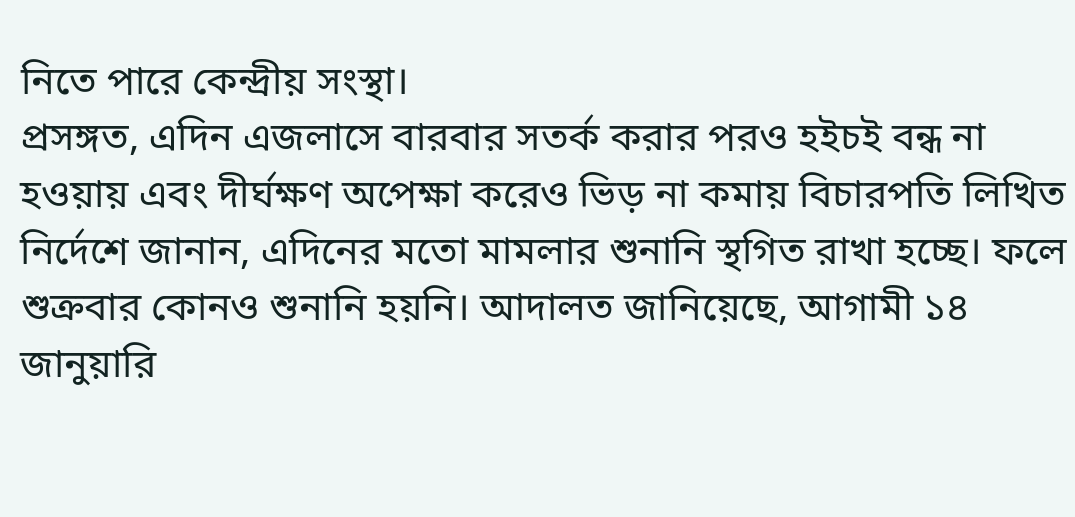নিতে পারে কেন্দ্রীয় সংস্থা।
প্রসঙ্গত, এদিন এজলাসে বারবার সতর্ক করার পরও হইচই বন্ধ না হওয়ায় এবং দীর্ঘক্ষণ অপেক্ষা করেও ভিড় না কমায় বিচারপতি লিখিত নির্দেশে জানান, এদিনের মতো মামলার শুনানি স্থগিত রাখা হচ্ছে। ফলে শুক্রবার কোনও শুনানি হয়নি। আদালত জানিয়েছে, আগামী ১৪ জানুয়ারি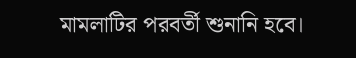মামলাটির পরবর্তী শুনানি হবে।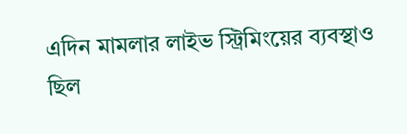এদিন মামলার লাইভ স্ট্রিমিংয়ের ব্যবস্থাও ছিল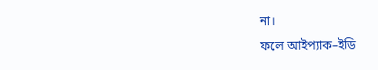না।
ফলে আইপ্যাক–ইডি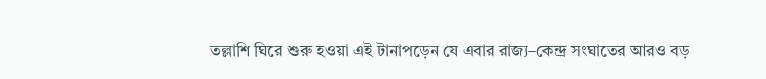তল্লাশি ঘিরে শুরু হওয়া এই টানাপড়েন যে এবার রাজ্য–কেন্দ্র সংঘাতের আরও বড়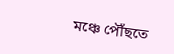মঞ্চে পৌঁছতে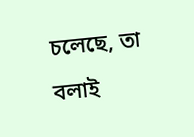চলেছে, তা বলাই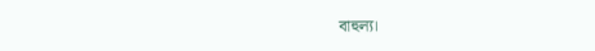বাহুল্য।